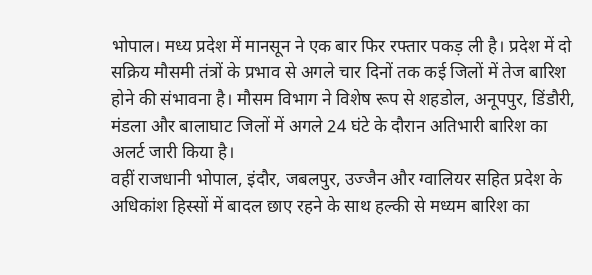भोपाल। मध्य प्रदेश में मानसून ने एक बार फिर रफ्तार पकड़ ली है। प्रदेश में दो सक्रिय मौसमी तंत्रों के प्रभाव से अगले चार दिनों तक कई जिलों में तेज बारिश होने की संभावना है। मौसम विभाग ने विशेष रूप से शहडोल, अनूपपुर, डिंडौरी, मंडला और बालाघाट जिलों में अगले 24 घंटे के दौरान अतिभारी बारिश का अलर्ट जारी किया है।
वहीं राजधानी भोपाल, इंदौर, जबलपुर, उज्जैन और ग्वालियर सहित प्रदेश के अधिकांश हिस्सों में बादल छाए रहने के साथ हल्की से मध्यम बारिश का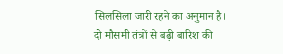सिलसिला जारी रहने का अनुमान है।
दो मौसमी तंत्रों से बढ़ी बारिश की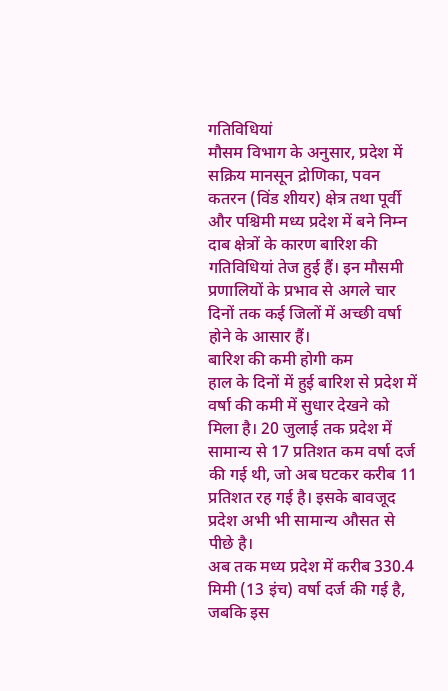गतिविधियां
मौसम विभाग के अनुसार, प्रदेश में सक्रिय मानसून द्रोणिका, पवन कतरन (विंड शीयर) क्षेत्र तथा पूर्वी और पश्चिमी मध्य प्रदेश में बने निम्न दाब क्षेत्रों के कारण बारिश की गतिविधियां तेज हुई हैं। इन मौसमी प्रणालियों के प्रभाव से अगले चार दिनों तक कई जिलों में अच्छी वर्षा होने के आसार हैं।
बारिश की कमी होगी कम
हाल के दिनों में हुई बारिश से प्रदेश में वर्षा की कमी में सुधार देखने को मिला है। 20 जुलाई तक प्रदेश में सामान्य से 17 प्रतिशत कम वर्षा दर्ज की गई थी, जो अब घटकर करीब 11 प्रतिशत रह गई है। इसके बावजूद प्रदेश अभी भी सामान्य औसत से पीछे है।
अब तक मध्य प्रदेश में करीब 330.4 मिमी (13 इंच) वर्षा दर्ज की गई है, जबकि इस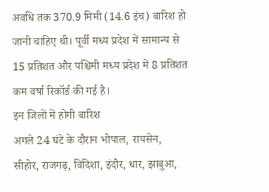अवधि तक 370.9 मिमी (14.6 इंच) बारिश हो जानी चाहिए थी। पूर्वी मध्य प्रदेश में सामान्य से 15 प्रतिशत और पश्चिमी मध्य प्रदेश में 8 प्रतिशत कम वर्षा रिकॉर्ड की गई है।
इन जिलों में होगी बारिश
अगले 24 घंटे के दौरान भोपाल, रायसेन, सीहोर, राजगढ़, विदिशा, इंदौर, धार, झाबुआ,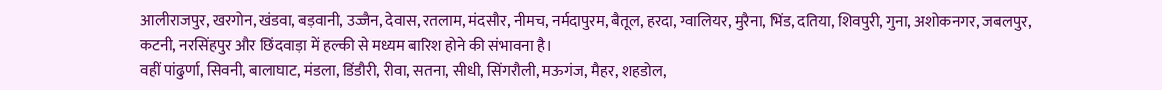आलीराजपुर, खरगोन, खंडवा, बड़वानी, उज्जैन, देवास, रतलाम, मंदसौर, नीमच, नर्मदापुरम, बैतूल, हरदा, ग्वालियर, मुरैना, भिंड, दतिया, शिवपुरी, गुना, अशोकनगर, जबलपुर, कटनी, नरसिंहपुर और छिंदवाड़ा में हल्की से मध्यम बारिश होने की संभावना है।
वहीं पांढुर्णा, सिवनी, बालाघाट, मंडला, डिंडौरी, रीवा, सतना, सीधी, सिंगरौली, मऊगंज, मैहर, शहडोल,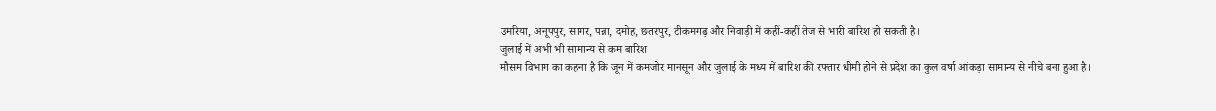उमरिया, अनूपपुर, सागर, पन्ना, दमोह, छतरपुर, टीकमगढ़ और निवाड़ी में कहीं-कहीं तेज से भारी बारिश हो सकती है।
जुलाई में अभी भी सामान्य से कम बारिश
मौसम विभाग का कहना है कि जून में कमजोर मानसून और जुलाई के मध्य में बारिश की रफ्तार धीमी होने से प्रदेश का कुल वर्षा आंकड़ा सामान्य से नीचे बना हुआ है।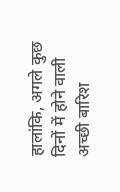हालांकि, अगले कुछ दिनों में होने वाली अच्छी बारिश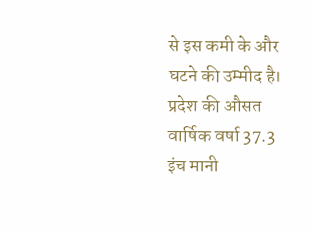से इस कमी के और घटने की उम्मीद है। प्रदेश की औसत वार्षिक वर्षा 37.3 इंच मानी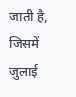जाती है, जिसमें जुलाई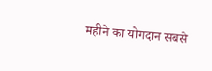महीने का योगदान सबसे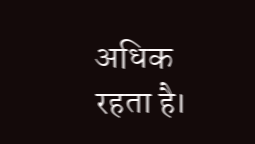अधिक रहता है।